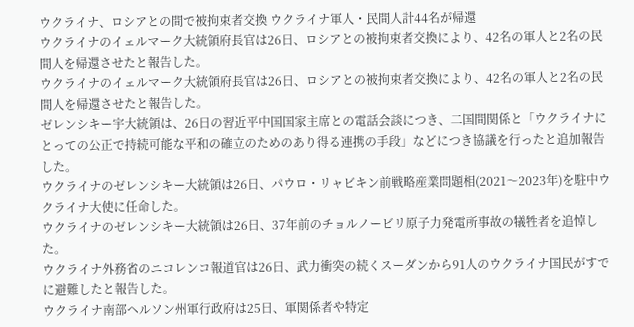ウクライナ、ロシアとの間で被拘束者交換 ウクライナ軍人・民間人計44名が帰還
ウクライナのイェルマーク大統領府長官は26日、ロシアとの被拘束者交換により、42名の軍人と2名の民間人を帰還させたと報告した。
ウクライナのイェルマーク大統領府長官は26日、ロシアとの被拘束者交換により、42名の軍人と2名の民間人を帰還させたと報告した。
ゼレンシキー宇大統領は、26日の習近平中国国家主席との電話会談につき、二国間関係と「ウクライナにとっての公正で持続可能な平和の確立のためのあり得る連携の手段」などにつき協議を行ったと追加報告した。
ウクライナのゼレンシキー大統領は26日、パウロ・リャビキン前戦略産業問題相(2021〜2023年)を駐中ウクライナ大使に任命した。
ウクライナのゼレンシキー大統領は26日、37年前のチョルノービリ原子力発電所事故の犠牲者を追悼した。
ウクライナ外務省のニコレンコ報道官は26日、武力衝突の続くスーダンから91人のウクライナ国民がすでに避難したと報告した。
ウクライナ南部ヘルソン州軍行政府は25日、軍関係者や特定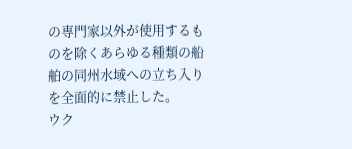の専門家以外が使用するものを除くあらゆる種類の船舶の同州水域への立ち入りを全面的に禁止した。
ウク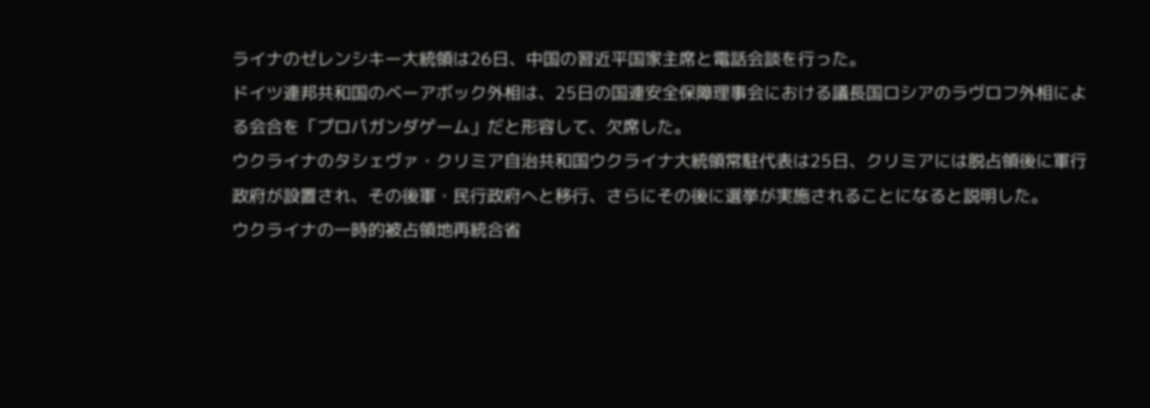ライナのゼレンシキー大統領は26日、中国の習近平国家主席と電話会談を行った。
ドイツ連邦共和国のベーアボック外相は、25日の国連安全保障理事会における議長国ロシアのラヴロフ外相による会合を「プロパガンダゲーム」だと形容して、欠席した。
ウクライナのタシェヴァ・クリミア自治共和国ウクライナ大統領常駐代表は25日、クリミアには脱占領後に軍行政府が設置され、その後軍・民行政府へと移行、さらにその後に選挙が実施されることになると説明した。
ウクライナの一時的被占領地再統合省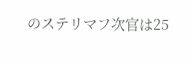のステリマフ次官は25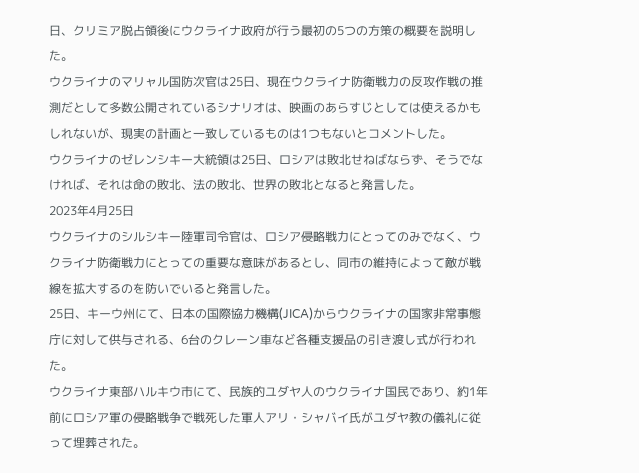日、クリミア脱占領後にウクライナ政府が行う最初の5つの方策の概要を説明した。
ウクライナのマリャル国防次官は25日、現在ウクライナ防衛戦力の反攻作戦の推測だとして多数公開されているシナリオは、映画のあらすじとしては使えるかもしれないが、現実の計画と一致しているものは1つもないとコメントした。
ウクライナのゼレンシキー大統領は25日、ロシアは敗北せねばならず、そうでなければ、それは命の敗北、法の敗北、世界の敗北となると発言した。
2023年4月25日
ウクライナのシルシキー陸軍司令官は、ロシア侵略戦力にとってのみでなく、ウクライナ防衛戦力にとっての重要な意味があるとし、同市の維持によって敵が戦線を拡大するのを防いでいると発言した。
25日、キーウ州にて、日本の国際協力機構(JICA)からウクライナの国家非常事態庁に対して供与される、6台のクレーン車など各種支援品の引き渡し式が行われた。
ウクライナ東部ハルキウ市にて、民族的ユダヤ人のウクライナ国民であり、約1年前にロシア軍の侵略戦争で戦死した軍人アリ・シャバイ氏がユダヤ教の儀礼に従って埋葬された。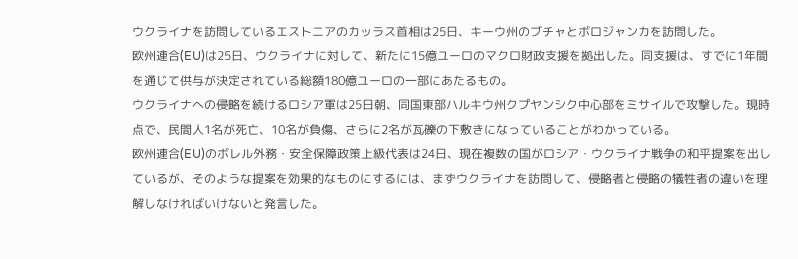ウクライナを訪問しているエストニアのカッラス首相は25日、キーウ州のブチャとボロジャンカを訪問した。
欧州連合(EU)は25日、ウクライナに対して、新たに15億ユーロのマクロ財政支援を拠出した。同支援は、すでに1年間を通じて供与が決定されている総額180億ユーロの一部にあたるもの。
ウクライナへの侵略を続けるロシア軍は25日朝、同国東部ハルキウ州クプヤンシク中心部をミサイルで攻撃した。現時点で、民間人1名が死亡、10名が負傷、さらに2名が瓦礫の下敷きになっていることがわかっている。
欧州連合(EU)のボレル外務・安全保障政策上級代表は24日、現在複数の国がロシア・ウクライナ戦争の和平提案を出しているが、そのような提案を効果的なものにするには、まずウクライナを訪問して、侵略者と侵略の犠牲者の違いを理解しなければいけないと発言した。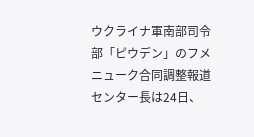ウクライナ軍南部司令部「ピウデン」のフメニューク合同調整報道センター長は24日、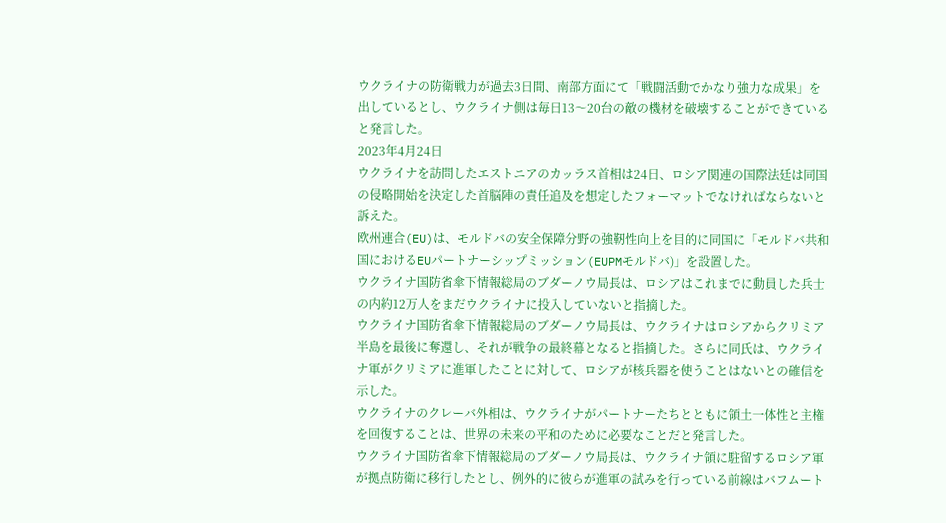ウクライナの防衛戦力が過去3日間、南部方面にて「戦闘活動でかなり強力な成果」を出しているとし、ウクライナ側は毎日13〜20台の敵の機材を破壊することができていると発言した。
2023年4月24日
ウクライナを訪問したエストニアのカッラス首相は24日、ロシア関連の国際法廷は同国の侵略開始を決定した首脳陣の責任追及を想定したフォーマットでなければならないと訴えた。
欧州連合(EU)は、モルドバの安全保障分野の強靭性向上を目的に同国に「モルドバ共和国におけるEUパートナーシップミッション(EUPMモルドバ)」を設置した。
ウクライナ国防省傘下情報総局のブダーノウ局長は、ロシアはこれまでに動員した兵士の内約12万人をまだウクライナに投入していないと指摘した。
ウクライナ国防省傘下情報総局のブダーノウ局長は、ウクライナはロシアからクリミア半島を最後に奪還し、それが戦争の最終幕となると指摘した。さらに同氏は、ウクライナ軍がクリミアに進軍したことに対して、ロシアが核兵器を使うことはないとの確信を示した。
ウクライナのクレーバ外相は、ウクライナがパートナーたちとともに領土一体性と主権を回復することは、世界の未来の平和のために必要なことだと発言した。
ウクライナ国防省傘下情報総局のブダーノウ局長は、ウクライナ領に駐留するロシア軍が拠点防衛に移行したとし、例外的に彼らが進軍の試みを行っている前線はバフムート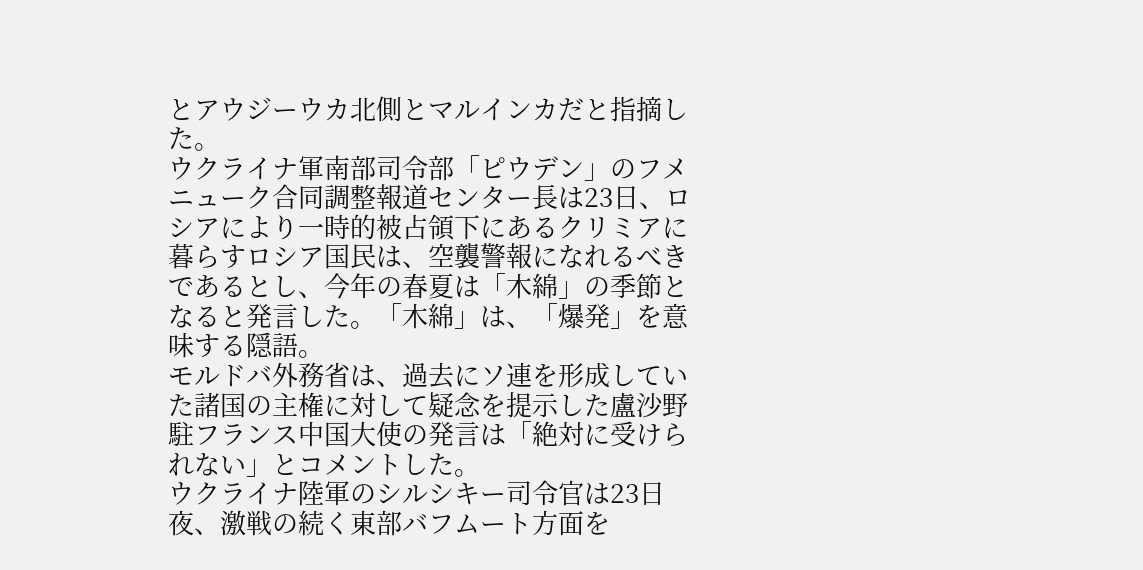とアウジーウカ北側とマルインカだと指摘した。
ウクライナ軍南部司令部「ピウデン」のフメニューク合同調整報道センター長は23日、ロシアにより一時的被占領下にあるクリミアに暮らすロシア国民は、空襲警報になれるべきであるとし、今年の春夏は「木綿」の季節となると発言した。「木綿」は、「爆発」を意味する隠語。
モルドバ外務省は、過去にソ連を形成していた諸国の主権に対して疑念を提示した盧沙野駐フランス中国大使の発言は「絶対に受けられない」とコメントした。
ウクライナ陸軍のシルシキー司令官は23日夜、激戦の続く東部バフムート方面を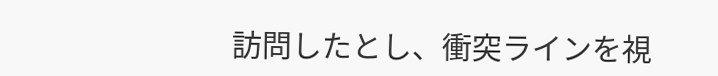訪問したとし、衝突ラインを視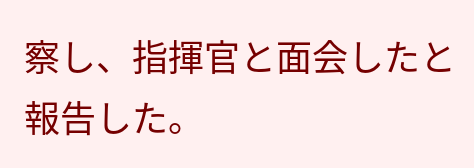察し、指揮官と面会したと報告した。